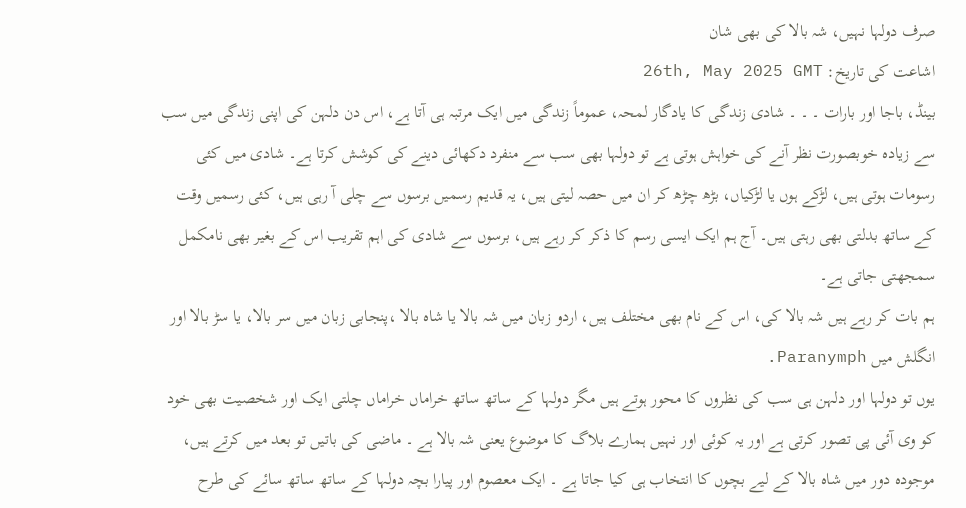صرف دولہا نہیں، شہ بالا کی بھی شان
اشاعت کی تاریخ: 26th, May 2025 GMT
بینڈ، باجا اور بارات ۔ ۔ ۔ شادی زندگی کا یادگار لمحہ، عموماً زندگی میں ایک مرتبہ ہی آتا ہے، اس دن دلہن کی اپنی زندگی میں سب سے زیادہ خوبصورت نظر آنے کی خواہش ہوتی ہے تو دولہا بھی سب سے منفرد دکھائی دینے کی کوشش کرتا ہے۔ شادی میں کئی رسومات ہوتی ہیں، لڑکے ہوں یا لڑکیاں، بڑھ چڑھ کر ان میں حصہ لیتی ہیں، یہ قدیم رسمیں برسوں سے چلی آ رہی ہیں، کئی رسمیں وقت کے ساتھ بدلتی بھی رہتی ہیں۔ آج ہم ایک ایسی رسم کا ذکر کر رہے ہیں، برسوں سے شادی کی اہم تقریب اس کے بغیر بھی نامکمل سمجھتی جاتی ہے۔
ہم بات کر رہے ہیں شہ بالا کی، اس کے نام بھی مختلف ہیں، اردو زبان میں شہ بالا یا شاہ بالا ،پنجابی زبان میں سر بالا، یا سڑ بالا اور انگلش میں Paranymph.
یوں تو دولہا اور دلہن ہی سب کی نظروں کا محور ہوتے ہیں مگر دولہا کے ساتھ ساتھ خراماں خراماں چلتی ایک اور شخصیت بھی خود کو وی آئی پی تصور کرتی ہے اور یہ کوئی اور نہیں ہمارے بلاگ کا موضوع یعنی شہ بالا ہے ۔ ماضی کی باتیں تو بعد میں کرتے ہیں، موجودہ دور میں شاہ بالا کے لیے بچوں کا انتخاب ہی کیا جاتا ہے ۔ ایک معصوم اور پیارا بچہ دولہا کے ساتھ ساتھ سائے کی طرح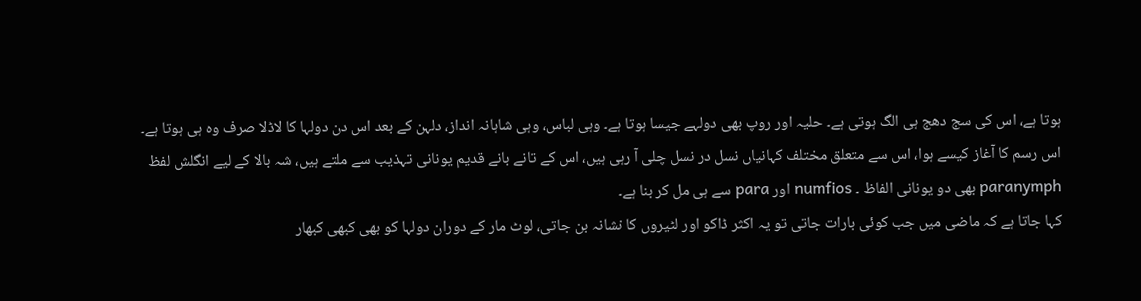ہوتا ہے، اس کی سج دھج ہی الگ ہوتی ہے۔ حلیہ اور روپ بھی دولہے جیسا ہوتا ہے۔ وہی لباس، وہی شاہانہ انداز، دلہن کے بعد اس دن دولہا کا لاڈلا صرف وہ ہی ہوتا ہے۔
اس رسم کا آغاز کیسے ہوا، اس سے متعلق مختلف کہانیاں نسل در نسل چلی آ رہی ہیں، اس کے تانے بانے قدیم یونانی تہذیب سے ملتے ہیں، شہ بالا کے لیے انگلش لفظ paranymph بھی دو یونانی الفاظ ۔ numfios اور para سے ہی مل کر بنا ہے۔
کہا جاتا ہے کہ ماضی میں جب کوئی بارات جاتی تو یہ اکثر ڈاکو اور لٹیروں کا نشانہ بن جاتی، لوٹ مار کے دوران دولہا کو بھی کبھی کبھار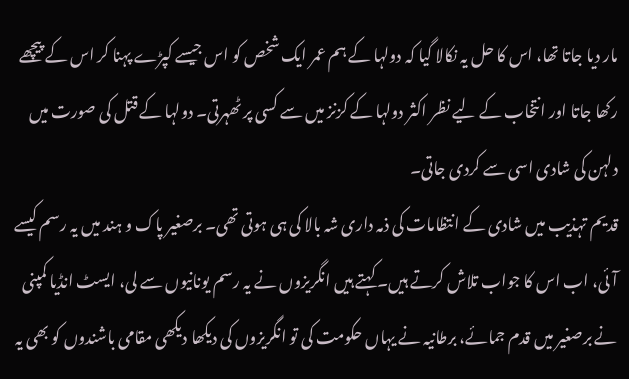مار دیا جاتا تھا، اس کا حل یہ نکالا گیا کہ دولہا کے ہم عمر ایک شخص کو اس جیسے کپڑے پہنا کر اس کے پیچھے رکھا جاتا اور انتخاب کے لیے نظر اکثر دولہا کے کزنز میں سے کسی پر ٹھہرتی۔ دولہا کے قتل کی صورت میں دلہن کی شادی اسی سے کردی جاتی۔
قدیم تہذیب میں شادی کے انتظامات کی ذمہ داری شہ بالا کی ہی ہوتی تھی۔ برصغیر پاک و ہند میں یہ رسم کیسے آئی، اب اس کا جواب تلاش کرتے ہیں۔ کہتے ہیں انگریزوں نے یہ رسم یونانیوں سے لی، ایسٹ انڈیا کمپنی نے برصغیر میں قدم جمائے، برطانیہ نے یہاں حکومت کی تو انگریزوں کی دیکھا دیکھی مقامی باشندوں کو بھی یہ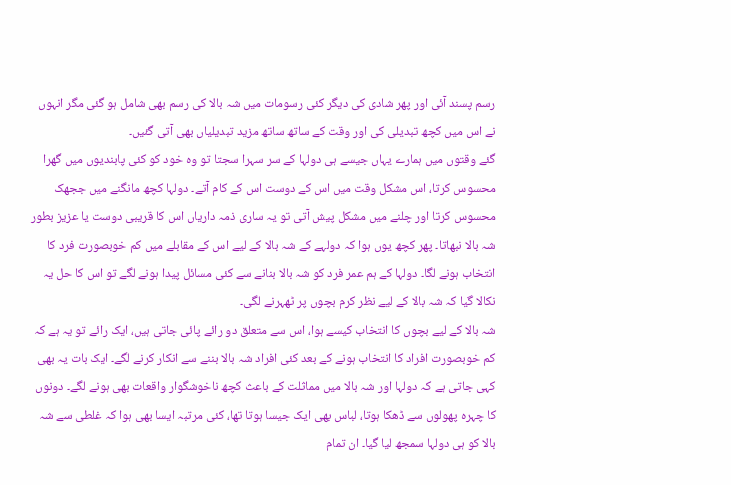رسم پسند آئی اور پھر شادی کی دیگر کئی رسومات میں شہ بالا کی رسم بھی شامل ہو گئی مگر انہوں نے اس میں کچھ تبدیلی کی اور وقت کے ساتھ ساتھ مزید تبدیلیاں بھی آتی گئیں۔
گئے وقتوں میں ہمارے یہاں جیسے ہی دولہا کے سر سہرا سجتا تو وہ خود کو کئی پابندیوں میں گھرا محسوس کرتا، اس مشکل وقت میں اس کے دوست اس کے کام آتے۔ دولہا کچھ مانگنے میں ججھک محسوس کرتا اور چلنے میں مشکل پیش آتی تو یہ ساری ذمہ داریاں اس کا قریبی دوست یا عزیز بطور شہ بالا نبھاتا۔ پھر کچھ یوں ہوا کہ دولہے کے شہ بالا کے لیے اس کے مقابلے میں کم خوبصورت فرد کا انتخاب ہونے لگا۔ دولہا کے ہم عمر فرد کو شہ بالا بنانے سے کئی مسائل پیدا ہونے لگے تو اس کا حل یہ نکالا گیا کہ شہ بالا کے لیے نظر کرم بچوں پر ٹھہرنے لگی۔
شہ بالا کے لیے بچوں کا انتخاب کیسے ہوا، اس سے متعلق دو رائے پائی جاتی ہیں، ایک رائے تو یہ ہے کہ کم خوبصورت افراد کا انتخاب ہونے کے بعد کئی افراد شہ بالا بننے سے انکار کرنے لگے۔ ایک بات یہ بھی کہی جاتی ہے کہ دولہا اور شہ بالا میں مماثلت کے باعث کچھ ناخوشگوار واقعات بھی ہونے لگے۔ دونوں کا چہرہ پھولوں سے ڈھکا ہوتا، لباس بھی ایک جیسا ہوتا تھا، کئی مرتبہ ایسا بھی ہوا کہ غلطی سے شہ بالا کو ہی دولہا سمجھ لیا گیا۔ ان تمام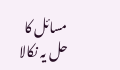مسائل کا حل یہ نکالا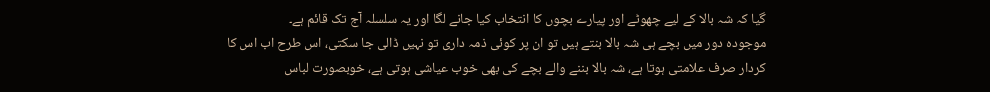گیا کہ شہ بالا کے لیے چھوٹے اور پیارے بچوں کا انتخاب کیا جانے لگا اور یہ سلسلہ آج تک قائم ہے۔
موجودہ دور میں بچے ہی شہ بالا بنتے ہیں تو ان پر کوئی ذمہ داری تو نہیں ڈالی جا سکتی، اس طرح اب اس کا کردار صرف علامتی ہوتا ہے، شہ بالا بننے والے بچے کی بھی خوب عیاشی ہوتی ہے، خوبصورت لباس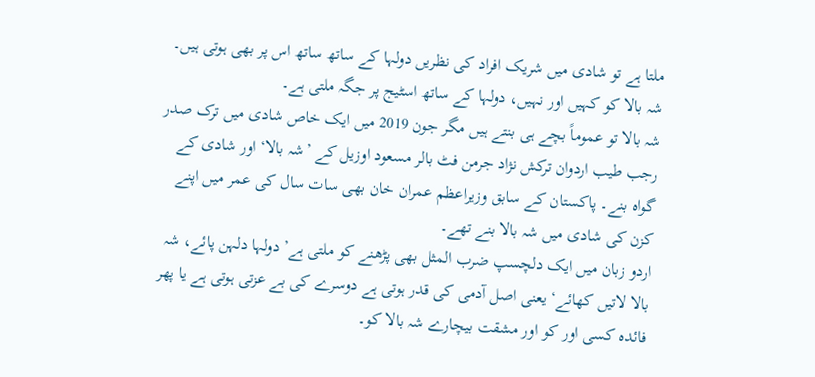ملتا ہے تو شادی میں شریک افراد کی نظریں دولہا کے ساتھ ساتھ اس پر بھی ہوتی ہیں۔ شہ بالا کو کہیں اور نہیں، دولہا کے ساتھ اسٹیج پر جگہ ملتی ہے۔
شہ بالا تو عموماً بچے ہی بنتے ہیں مگر جون 2019 میں ایک خاص شادی میں ترک صدر رجب طیب اردوان ترکش نژاد جرمن فٹ بالر مسعود اوزیل کے ’شہ بالا‘ اور شادی کے گواہ بنے۔ پاکستان کے سابق وزیراعظم عمران خان بھی سات سال کی عمر میں اپنے کزن کی شادی میں شہ بالا بنے تھے۔
اردو زبان میں ایک دلچسپ ضرب المثل بھی پڑھنے کو ملتی ہے’دولہا دلہن پائے، شہ بالا لاتیں کھائے‘ یعنی اصل آدمی کی قدر ہوتی ہے دوسرے کی بے عزتی ہوتی ہے یا پھر فائدہ کسی اور کو اور مشقت بیچارے شہ بالا کو۔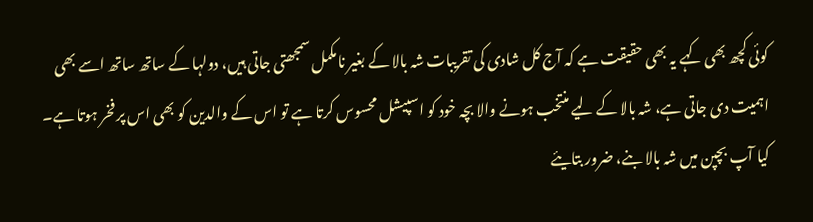کوئی کچھ بھی کہے یہ بھی حقیقت ہے کہ آج کل شادی کی تقریبات شہ بالا کے بغیر نامکمل سمجھتی جاتی ہیں، دولہا کے ساتھ ساتھ اسے بھی اہمیت دی جاتی ہے، شہ بالا کے لیے منتخب ہونے والا بچہ خود کو اسپیشل محسوس کرتا ہے تو اس کے والدین کو بھی اس پر فخر ہوتا ہے۔
کیا آپ بچپن میں شہ بالا بنے، ضرور بتایئے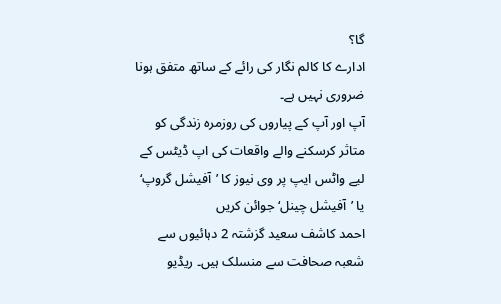گا؟
ادارے کا کالم نگار کی رائے کے ساتھ متفق ہونا ضروری نہیں ہے۔
آپ اور آپ کے پیاروں کی روزمرہ زندگی کو متاثر کرسکنے والے واقعات کی اپ ڈیٹس کے لیے واٹس ایپ پر وی نیوز کا ’آفیشل گروپ‘ یا ’آفیشل چینل‘ جوائن کریں
احمد کاشف سعید گزشتہ 2 دہائیوں سے شعبہ صحافت سے منسلک ہیں۔ ریڈیو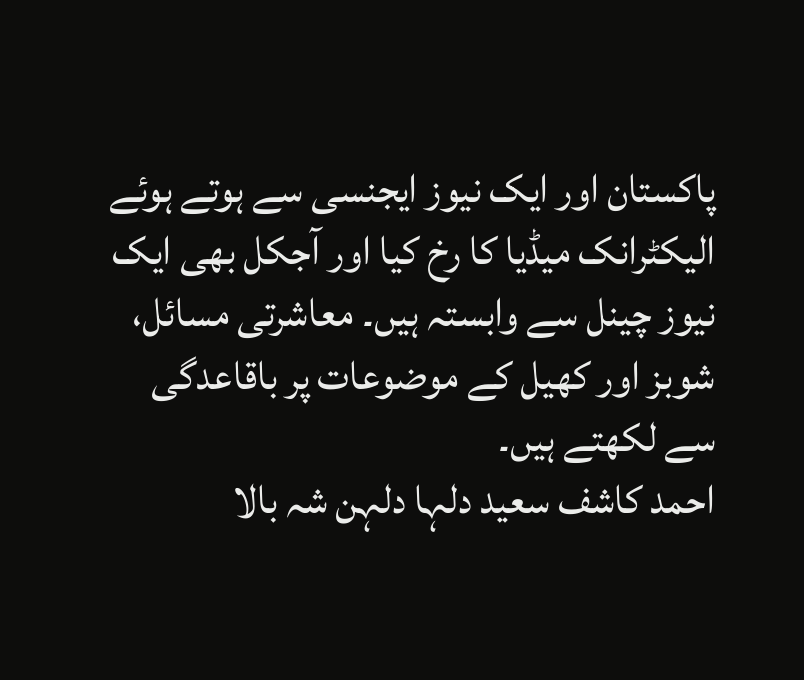پاکستان اور ایک نیوز ایجنسی سے ہوتے ہوئے الیکٹرانک میڈیا کا رخ کیا اور آجکل بھی ایک نیوز چینل سے وابستہ ہیں۔ معاشرتی مسائل، شوبز اور کھیل کے موضوعات پر باقاعدگی سے لکھتے ہیں۔
احمد کاشف سعید دلہا دلہن شہ بالا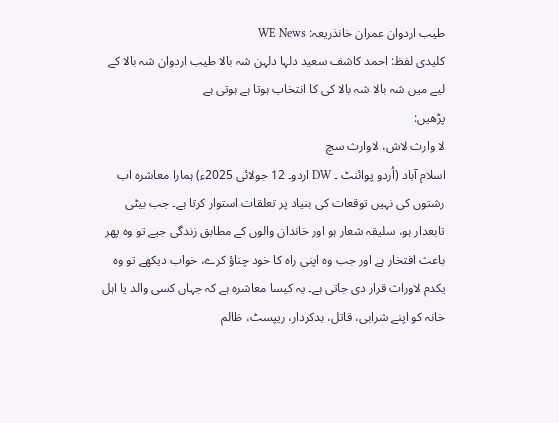طیب اردوان عمران خانذریعہ: WE News
کلیدی لفظ: احمد کاشف سعید دلہا دلہن شہ بالا طیب اردوان شہ بالا کے لیے میں شہ بالا شہ بالا کی کا انتخاب ہوتا ہے ہوتی ہے
پڑھیں:
لا وارث لاش، لاوارث سچ
اسلام آباد (اُردو پوائنٹ ۔ DW اردو۔ 12 جولائی 2025ء) ہمارا معاشرہ اب رشتوں کی نہیں توقعات کی بنیاد پر تعلقات استوار کرتا ہے۔ جب بیٹی تابعدار ہو، سلیقہ شعار ہو اور خاندان والوں کے مطابق زندگی جیے تو وہ پھر باعث افتخار ہے اور جب وہ اپنی راہ کا خود چناؤ کرے، خواب دیکھے تو وہ یکدم لاوراث قرار دی جاتی ہے۔ یہ کیسا معاشرہ ہے کہ جہاں کسی والد یا اہل خانہ کو اپنے شرابی، قاتل، بدکردار، ریپسٹ، ظالم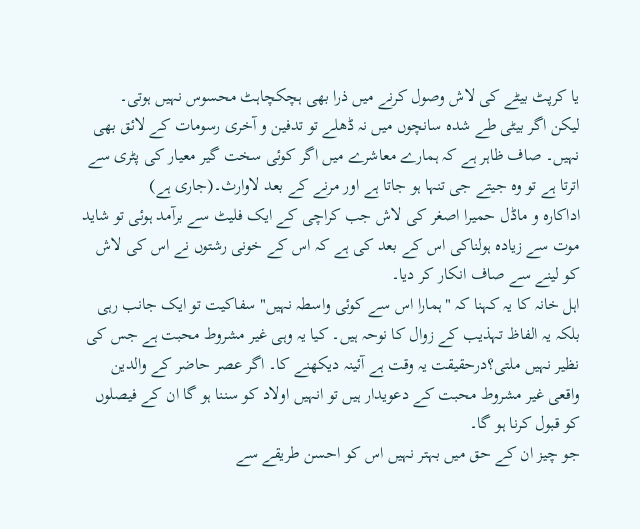یا کرپٹ بیٹے کی لاش وصول کرنے میں ذرا بھی ہچکچاہٹ محسوس نہیں ہوتی۔
لیکن اگر بیٹی طے شدہ سانچوں میں نہ ڈھلے تو تدفین و آخری رسومات کے لائق بھی نہیں۔ صاف ظاہر ہے کہ ہمارے معاشرے میں اگر کوئی سخت گیر معیار کی پٹری سے اترتا ہے تو وہ جیتے جی تنہا ہو جاتا ہے اور مرنے کے بعد لاوارث۔(جاری ہے)
اداکارہ و ماڈل حمیرا اصغر کی لاش جب کراچی کے ایک فلیٹ سے برآمد ہوئی تو شاید موت سے زیادہ ہولناکی اس کے بعد کی ہے کہ اس کے خونی رشتوں نے اس کی لاش کو لینے سے صاف انکار کر دیا۔
اہل خانہ کا یہ کہنا کہ "ہمارا اس سے کوئی واسطہ نہیں" سفاکیت تو ایک جانب رہی بلکہ یہ الفاظ تہذیب کے زوال کا نوحہ ہیں۔ کیا یہ وہی غیر مشروط محبت ہے جس کی نظیر نہیں ملتی؟درحقیقت یہ وقت ہے آئینہ دیکھنے کا۔ اگر عصر حاضر کے والدین واقعی غیر مشروط محبت کے دعویدار ہیں تو انہیں اولاد کو سننا ہو گا ان کے فیصلوں کو قبول کرنا ہو گا۔
جو چیز ان کے حق میں بہتر نہیں اس کو احسن طریقے سے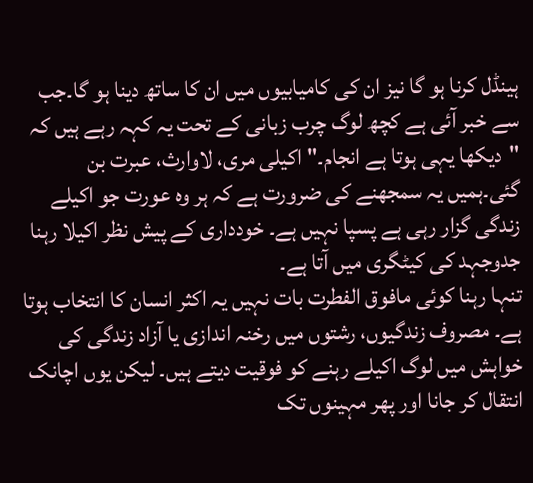ہینڈل کرنا ہو گا نیز ان کی کامیابیوں میں ان کا ساتھ دینا ہو گا۔جب سے خبر آئی ہے کچھ لوگ چرب زبانی کے تحت یہ کہہ رہے ہیں کہ "دیکھا یہی ہوتا ہے انجام۔" اکیلی مری، لاوارث، عبرت بن گئی۔ہمیں یہ سمجھنے کی ضرورت ہے کہ ہر وہ عورت جو اکیلے زندگی گزار رہی ہے پسپا نہیں ہے۔ خودداری کے پیش نظر اکیلا رہنا جدوجہد کی کیٹگری میں آتا ہے۔
تنہا رہنا کوئی مافوق الفطرت بات نہیں یہ اکثر انسان کا انتخاب ہوتا ہے۔ مصروف زندگیوں، رشتوں میں رخنہ اندازی یا آزاد زندگی کی خواہش میں لوگ اکیلے رہنے کو فوقیت دیتے ہیں۔ لیکن یوں اچانک انتقال کر جانا اور پھر مہینوں تک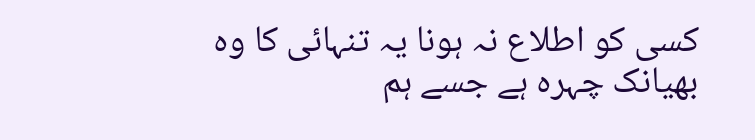کسی کو اطلاع نہ ہونا یہ تنہائی کا وہ بھیانک چہرہ ہے جسے ہم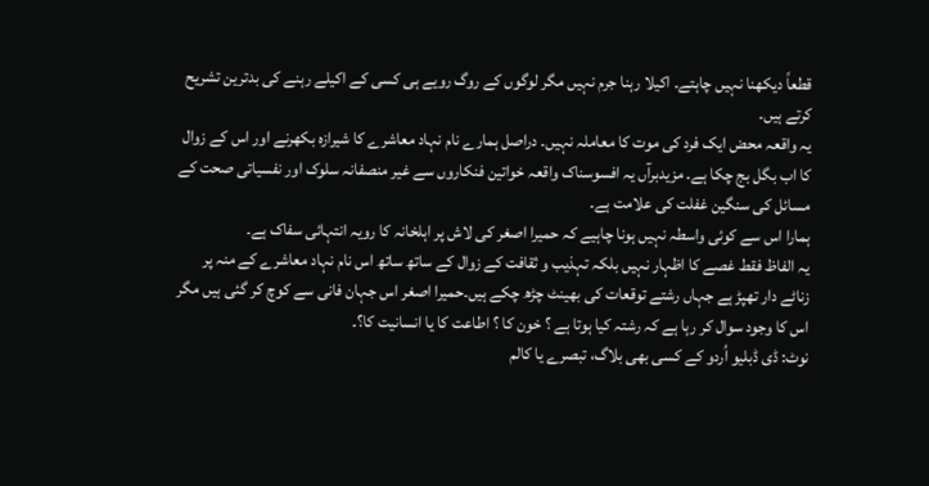قطعاً دیکھنا نہیں چاہتے۔ اکیلا رہنا جرم نہیں مگر لوگوں کے روگ رویے ہی کسی کے اکیلے رہنے کی بدترین تشریح کرتے ہیں۔
یہ واقعہ محض ایک فرد کی موت کا معاملہ نہیں۔ دراصل ہمارے نام نہاد معاشرے کا شیرازہ بکھرنے اور اس کے زوال کا اب بگل بج چکا ہے۔ مزیدبرآں یہ افسوسناک واقعہ خواتین فنکاروں سے غیر منصفانہ سلوک اور نفسیاتی صحت کے مسائل کی سنگین غفلت کی علامت ہے۔
ہمارا اس سے کوئی واسطہ نہیں ہونا چاہیے کہ حمیرا اصغر کی لاش پر اہلخانہ کا رویہ انتہائی سفاک ہے۔
یہ الفاظ فقط غصے کا اظہار نہیں بلکہ تہذیب و ثقافت کے زوال کے ساتھ ساتھ اس نام نہاد معاشرے کے منہ پر زناٹے دار تھپڑ ہے جہاں رشتے توقعات کی بھینٹ چڑھ چکے ہیں۔حمیرا اصغر اس جہان فانی سے کوچ کر گئی ہیں مگر اس کا وجود سوال کر رہا ہے کہ رشتہ کیا ہوتا ہے ؟ خون کا ؟ اطاعت کا یا انسانیت کا؟۔
نوٹ: ڈی ڈبلیو اُردو کے کسی بھی بلاگ، تبصرے یا کالم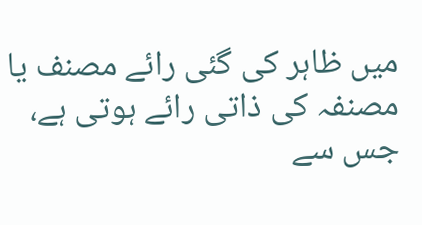میں ظاہر کی گئی رائے مصنف یا مصنفہ کی ذاتی رائے ہوتی ہے، جس سے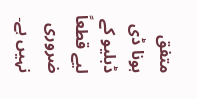متفق ہونا ڈی ڈبلیو کے لیے قطعاً ضروری نہیں ہے۔